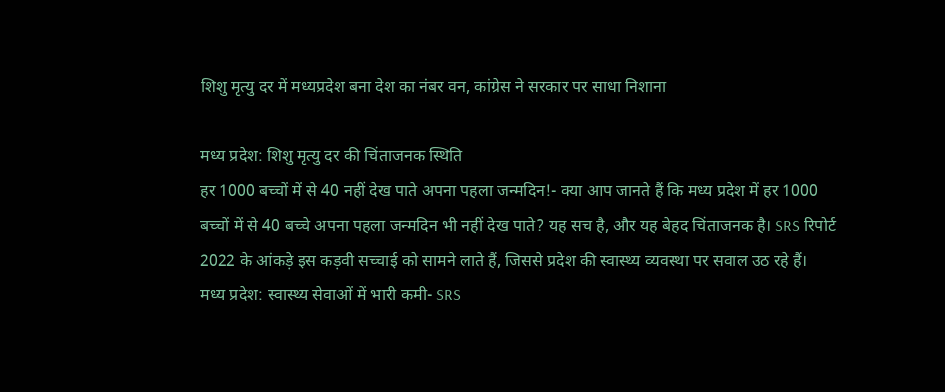शिशु मृत्यु दर में मध्यप्रदेश बना देश का नंबर वन, कांग्रेस ने सरकार पर साधा निशाना

मध्य प्रदेश: शिशु मृत्यु दर की चिंताजनक स्थिति
हर 1000 बच्चों में से 40 नहीं देख पाते अपना पहला जन्मदिन!- क्या आप जानते हैं कि मध्य प्रदेश में हर 1000 बच्चों में से 40 बच्चे अपना पहला जन्मदिन भी नहीं देख पाते? यह सच है, और यह बेहद चिंताजनक है। SRS रिपोर्ट 2022 के आंकड़े इस कड़वी सच्चाई को सामने लाते हैं, जिससे प्रदेश की स्वास्थ्य व्यवस्था पर सवाल उठ रहे हैं।
मध्य प्रदेश: स्वास्थ्य सेवाओं में भारी कमी- SRS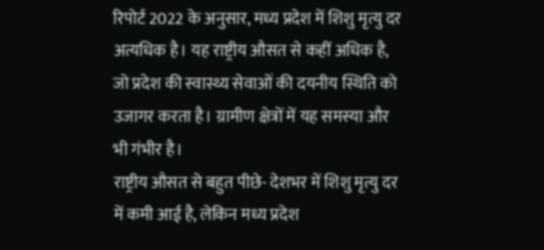रिपोर्ट 2022 के अनुसार, मध्य प्रदेश में शिशु मृत्यु दर अत्यधिक है। यह राष्ट्रीय औसत से कहीं अधिक है, जो प्रदेश की स्वास्थ्य सेवाओं की दयनीय स्थिति को उजागर करता है। ग्रामीण क्षेत्रों में यह समस्या और भी गंभीर है।
राष्ट्रीय औसत से बहुत पीछे- देशभर में शिशु मृत्यु दर में कमी आई है, लेकिन मध्य प्रदेश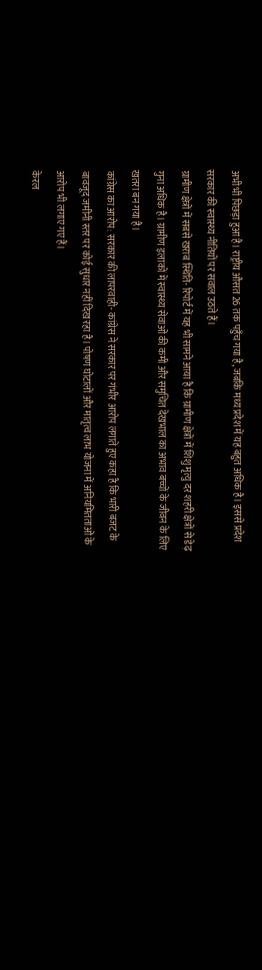अभी भी पिछड़ा हुआ है। राष्ट्रीय औसत 26 तक पहुँच गया है, जबकि मध्य प्रदेश में यह बहुत अधिक है। इससे प्रदेश सरकार की स्वास्थ्य नीतियों पर सवाल उठते हैं।
ग्रामीण क्षेत्रों में सबसे खराब स्थिति- रिपोर्ट में यह भी सामने आया है कि ग्रामीण क्षेत्रों में शिशु मृत्यु दर शहरी क्षेत्रों से डेढ़ गुना अधिक है। ग्रामीण इलाकों में स्वास्थ्य सेवाओं की कमी और समुचित देखभाल का अभाव बच्चों के जीवन के लिए खतरा बन गया है।
कांग्रेस का आरोप: सरकार की लापरवाही- कांग्रेस ने सरकार पर गंभीर आरोप लगाते हुए कहा है कि भारी बजट के बावजूद जमीनी स्तर पर कोई सुधार नहीं दिख रहा है। पोषण घोटालों और मातृत्व लाभ योजना में अनियमितताओं के आरोप भी लगाए गए हैं।
केरल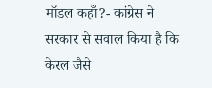मॉडल कहाँ?- कांग्रेस ने सरकार से सवाल किया है कि केरल जैसे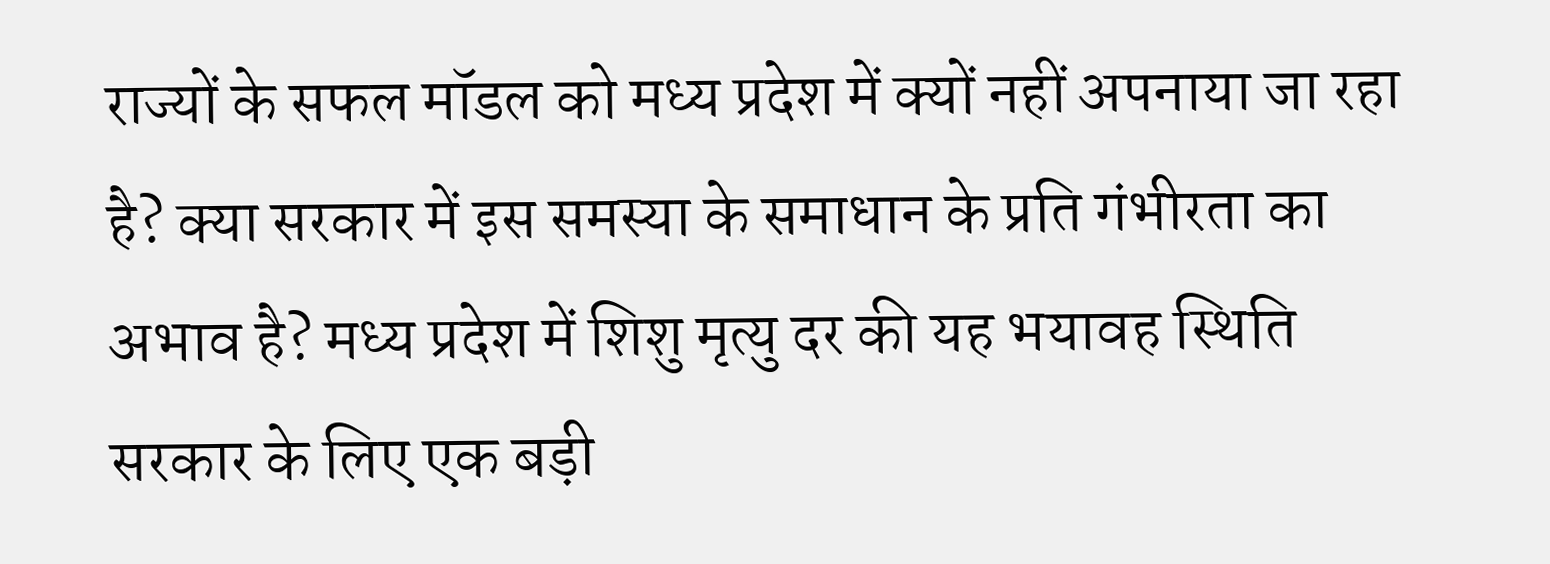राज्यों के सफल मॉडल को मध्य प्रदेश में क्यों नहीं अपनाया जा रहा है? क्या सरकार में इस समस्या के समाधान के प्रति गंभीरता का अभाव है? मध्य प्रदेश में शिशु मृत्यु दर की यह भयावह स्थिति सरकार के लिए एक बड़ी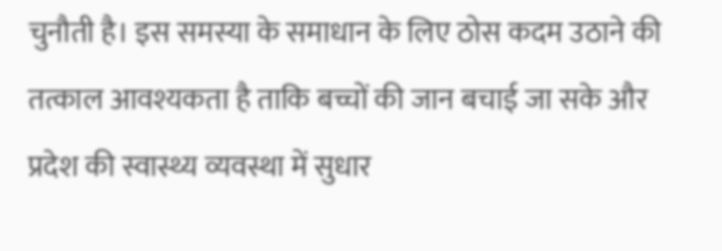चुनौती है। इस समस्या के समाधान के लिए ठोस कदम उठाने की तत्काल आवश्यकता है ताकि बच्चों की जान बचाई जा सके और प्रदेश की स्वास्थ्य व्यवस्था में सुधार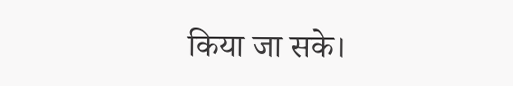किया जा सके।